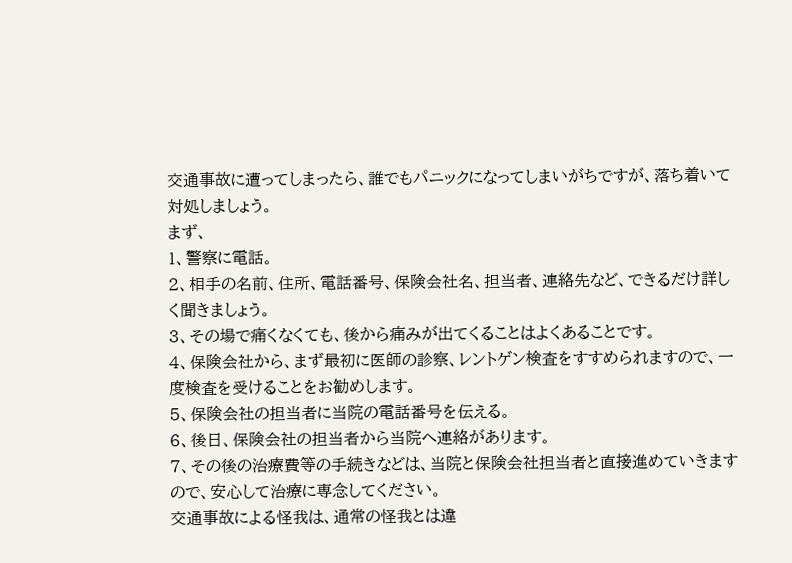交通事故に遭ってしまったら、誰でもパニックになってしまいがちですが、落ち着いて対処しましょう。
まず、
1、警察に電話。
2、相手の名前、住所、電話番号、保険会社名、担当者、連絡先など、できるだけ詳しく聞きましょう。
3、その場で痛くなくても、後から痛みが出てくることはよくあることです。
4、保険会社から、まず最初に医師の診察、レントゲン検査をすすめられますので、一度検査を受けることをお勧めします。
5、保険会社の担当者に当院の電話番号を伝える。
6、後日、保険会社の担当者から当院へ連絡があります。
7、その後の治療費等の手続きなどは、当院と保険会社担当者と直接進めていきますので、安心して治療に専念してください。
交通事故による怪我は、通常の怪我とは違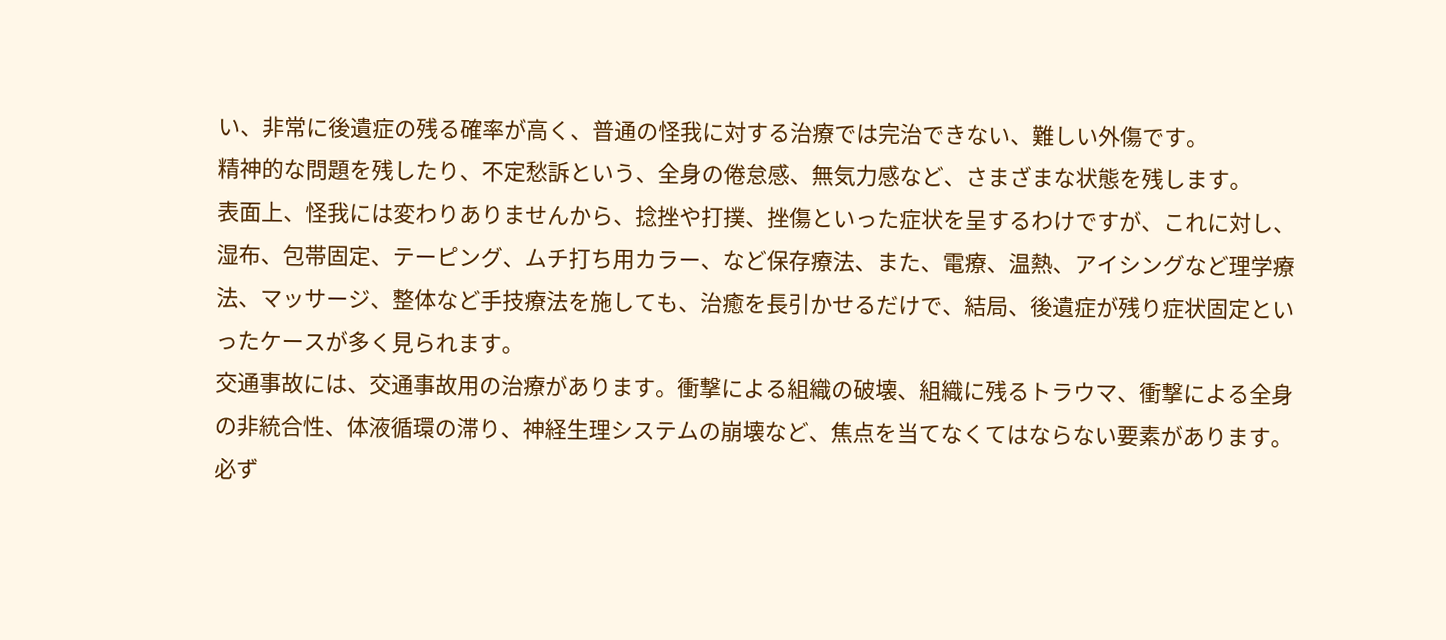い、非常に後遺症の残る確率が高く、普通の怪我に対する治療では完治できない、難しい外傷です。
精神的な問題を残したり、不定愁訴という、全身の倦怠感、無気力感など、さまざまな状態を残します。
表面上、怪我には変わりありませんから、捻挫や打撲、挫傷といった症状を呈するわけですが、これに対し、湿布、包帯固定、テーピング、ムチ打ち用カラー、など保存療法、また、電療、温熱、アイシングなど理学療法、マッサージ、整体など手技療法を施しても、治癒を長引かせるだけで、結局、後遺症が残り症状固定といったケースが多く見られます。
交通事故には、交通事故用の治療があります。衝撃による組織の破壊、組織に残るトラウマ、衝撃による全身の非統合性、体液循環の滞り、神経生理システムの崩壊など、焦点を当てなくてはならない要素があります。
必ず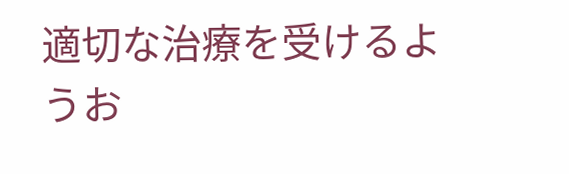適切な治療を受けるようお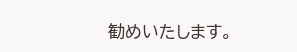勧めいたします。